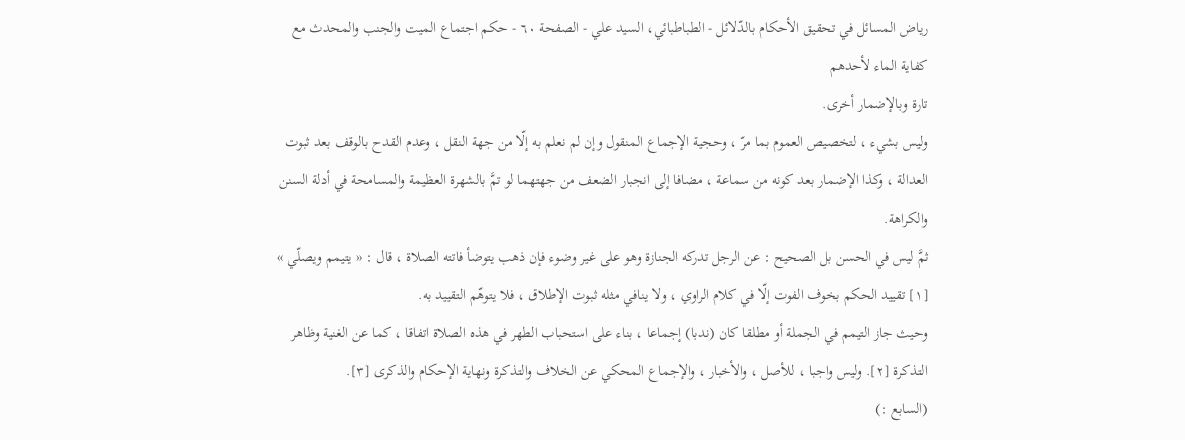رياض المسائل في تحقيق الأحكام بالدّلائل - الطباطبائي، السيد علي - الصفحة ٦٠ - حكم اجتماع الميت والجنب والمحدث مع كفاية الماء لأحدهم
تارة وبالإضمار أخرى.
وليس بشيء ، لتخصيص العموم بما مرّ ، وحجية الإجماع المنقول وإن لم نعلم به إلّا من جهة النقل ، وعدم القدح بالوقف بعد ثبوت العدالة ، وكذا الإضمار بعد كونه من سماعة ، مضافا إلى انجبار الضعف من جهتهما لو تمَّ بالشهرة العظيمة والمسامحة في أدلة السنن والكراهة.
ثمَّ ليس في الحسن بل الصحيح : عن الرجل تدركه الجنازة وهو على غير وضوء فإن ذهب يتوضأ فاتته الصلاة ، قال : « يتيمم ويصلّي » [١] تقييد الحكم بخوف الفوت إلّا في كلام الراوي ، ولا ينافي مثله ثبوت الإطلاق ، فلا يتوهّم التقييد به.
وحيث جاز التيمم في الجملة أو مطلقا كان (ندبا) إجماعا ، بناء على استحباب الطهر في هذه الصلاة اتفاقا ، كما عن الغنية وظاهر التذكرة [٢]. وليس واجبا ، للأصل ، والأخبار ، والإجماع المحكي عن الخلاف والتذكرة ونهاية الإحكام والذكرى [٣].
(السابع :)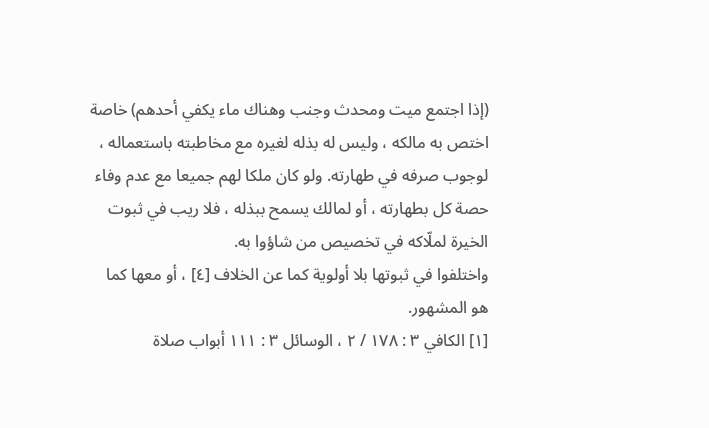(إذا اجتمع ميت ومحدث وجنب وهناك ماء يكفي أحدهم) خاصة اختص به مالكه ، وليس له بذله لغيره مع مخاطبته باستعماله ، لوجوب صرفه في طهارته. ولو كان ملكا لهم جميعا مع عدم وفاء حصة كل بطهارته ، أو لمالك يسمح ببذله ، فلا ريب في ثبوت الخيرة لملّاكه في تخصيص من شاؤوا به.
واختلفوا في ثبوتها بلا أولوية كما عن الخلاف [٤] ، أو معها كما هو المشهور.
[١] الكافي ٣ : ١٧٨ / ٢ ، الوسائل ٣ : ١١١ أبواب صلاة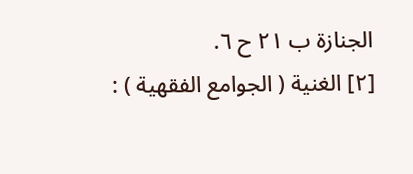الجنازة ب ٢١ ح ٦.
[٢] الغنية ( الجوامع الفقهية ) :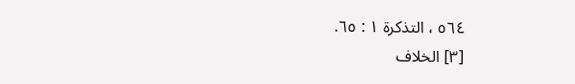٥٦٤ ، التذكرة ١ : ٦٥.
[٣] الخلاف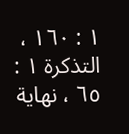١ : ١٦٠ ، التذكرة ١ : ٦٥ ، نهاية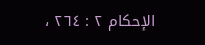الإحكام ٢ : ٢٦٤ ،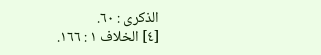الذكرى : ٦٠.
[٤] الخلاف ١ : ١٦٦.